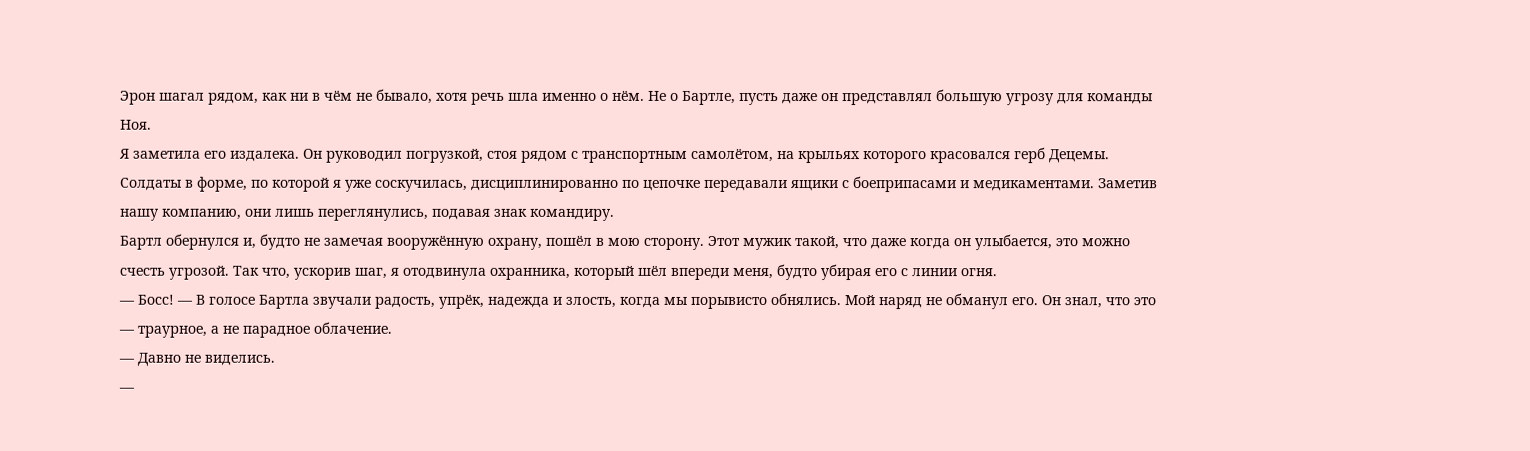Эрон шагал рядом, как ни в чём не бывало, хотя речь шла именно о нём. Не о Бартле, пусть даже он представлял большую угрозу для команды Ноя.
Я заметила его издалека. Он руководил погрузкой, стоя рядом с транспортным самолётом, на крыльях которого красовался герб Децемы. Солдаты в форме, по которой я уже соскучилась, дисциплинированно по цепочке передавали ящики с боеприпасами и медикаментами. Заметив нашу компанию, они лишь переглянулись, подавая знак командиру.
Бартл обернулся и, будто не замечая вооружённую охрану, пошёл в мою сторону. Этот мужик такой, что даже когда он улыбается, это можно счесть угрозой. Так что, ускорив шаг, я отодвинула охранника, который шёл впереди меня, будто убирая его с линии огня.
— Босс! — В голосе Бартла звучали радость, упрёк, надежда и злость, когда мы порывисто обнялись. Мой наряд не обманул его. Он знал, что это — траурное, а не парадное облачение.
— Давно не виделись.
—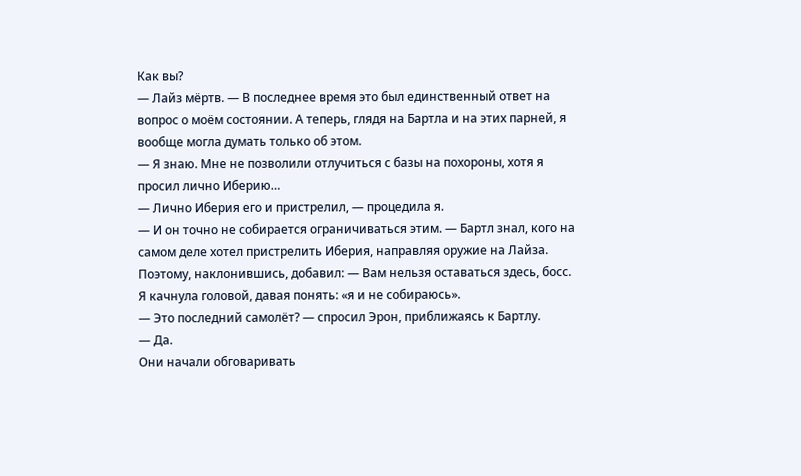Как вы?
— Лайз мёртв. — В последнее время это был единственный ответ на вопрос о моём состоянии. А теперь, глядя на Бартла и на этих парней, я вообще могла думать только об этом.
— Я знаю. Мне не позволили отлучиться с базы на похороны, хотя я просил лично Иберию…
— Лично Иберия его и пристрелил, — процедила я.
— И он точно не собирается ограничиваться этим. — Бартл знал, кого на самом деле хотел пристрелить Иберия, направляя оружие на Лайза. Поэтому, наклонившись, добавил: — Вам нельзя оставаться здесь, босс.
Я качнула головой, давая понять: «я и не собираюсь».
— Это последний самолёт? — спросил Эрон, приближаясь к Бартлу.
— Да.
Они начали обговаривать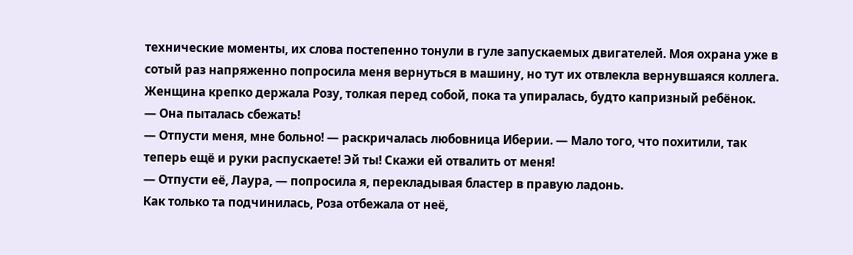технические моменты, их слова постепенно тонули в гуле запускаемых двигателей. Моя охрана уже в сотый раз напряженно попросила меня вернуться в машину, но тут их отвлекла вернувшаяся коллега. Женщина крепко держала Розу, толкая перед собой, пока та упиралась, будто капризный ребёнок.
— Она пыталась сбежать!
— Отпусти меня, мне больно! — раскричалась любовница Иберии. — Мало того, что похитили, так теперь ещё и руки распускаете! Эй ты! Скажи ей отвалить от меня!
— Отпусти её, Лаура, — попросила я, перекладывая бластер в правую ладонь.
Как только та подчинилась, Роза отбежала от неё,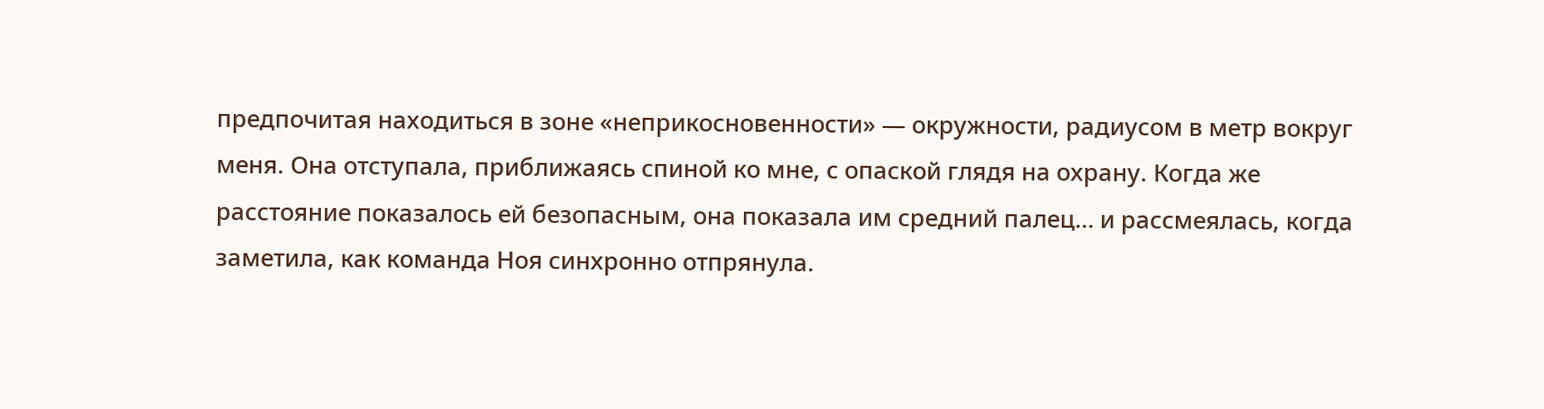предпочитая находиться в зоне «неприкосновенности» — окружности, радиусом в метр вокруг меня. Она отступала, приближаясь спиной ко мне, с опаской глядя на охрану. Когда же расстояние показалось ей безопасным, она показала им средний палец… и рассмеялась, когда заметила, как команда Ноя синхронно отпрянула.